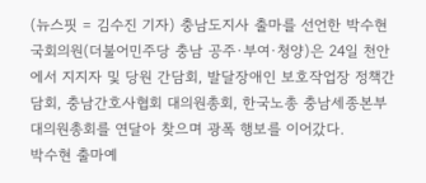(뉴스핏 = 김수진 기자) 충남도지사 출마를 선언한 박수현 국회의원(더불어민주당 충남 공주·부여·청양)은 24일 천안에서 지지자 및 당원 간담회, 발달장애인 보호작업장 정책간담회, 충남간호사협회 대의원총회, 한국노총 충남세종본부 대의원총회를 연달아 찾으며 광폭 행보를 이어갔다.
박수현 출마예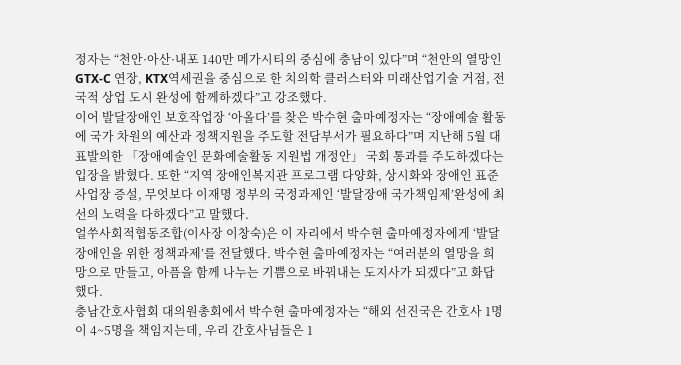정자는 “천안·아산·내포 140만 메가시티의 중심에 충남이 있다”며 “천안의 열망인 GTX-C 연장, KTX역세권을 중심으로 한 치의학 클러스터와 미래산업기술 거점, 전국적 상업 도시 완성에 함께하겠다”고 강조했다.
이어 발달장애인 보호작업장 ‘아올다’를 찾은 박수현 출마예정자는 “장애예술 활동에 국가 차원의 예산과 정책지원을 주도할 전담부서가 필요하다”며 지난해 5월 대표발의한 「장애예술인 문화예술활동 지원법 개정안」 국회 통과를 주도하겠다는 입장을 밝혔다. 또한 “지역 장애인복지관 프로그램 다양화, 상시화와 장애인 표준사업장 증설, 무엇보다 이재명 정부의 국정과제인 ‘발달장애 국가책임제’완성에 최선의 노력을 다하겠다”고 말했다.
얼쑤사회적협동조합(이사장 이창숙)은 이 자리에서 박수현 출마예정자에게 ‘발달장애인을 위한 정책과제’를 전달했다. 박수현 출마예정자는 “여러분의 열망을 희망으로 만들고, 아픔을 함께 나누는 기쁨으로 바꿔내는 도지사가 되겠다”고 화답했다.
충남간호사협회 대의원총회에서 박수현 출마예정자는 “해외 선진국은 간호사 1명이 4~5명을 책임지는데, 우리 간호사님들은 1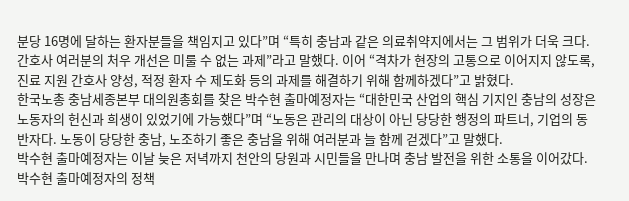분당 16명에 달하는 환자분들을 책임지고 있다”며 “특히 충남과 같은 의료취약지에서는 그 범위가 더욱 크다. 간호사 여러분의 처우 개선은 미룰 수 없는 과제”라고 말했다. 이어 “격차가 현장의 고통으로 이어지지 않도록, 진료 지원 간호사 양성, 적정 환자 수 제도화 등의 과제를 해결하기 위해 함께하겠다”고 밝혔다.
한국노총 충남세종본부 대의원총회를 찾은 박수현 출마예정자는 “대한민국 산업의 핵심 기지인 충남의 성장은 노동자의 헌신과 희생이 있었기에 가능했다”며 “노동은 관리의 대상이 아닌 당당한 행정의 파트너, 기업의 동반자다. 노동이 당당한 충남, 노조하기 좋은 충남을 위해 여러분과 늘 함께 걷겠다”고 말했다.
박수현 출마예정자는 이날 늦은 저녁까지 천안의 당원과 시민들을 만나며 충남 발전을 위한 소통을 이어갔다.
박수현 출마예정자의 정책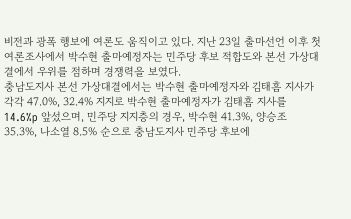비전과 광폭 행보에 여론도 움직이고 있다. 지난 23일 출마선언 이후 첫 여론조사에서 박수현 출마예정자는 민주당 후보 적합도와 본선 가상대결에서 우위를 점하며 경쟁력을 보였다.
충남도지사 본선 가상대결에서는 박수현 출마예정자와 김태흠 지사가 각각 47.0%, 32.4% 지지로 박수현 출마예정자가 김태흠 지사를 14.6%p 앞섰으며, 민주당 지지층의 경우, 박수현 41.3%, 양승조 35.3%, 나소열 8.5% 순으로 충남도지사 민주당 후보에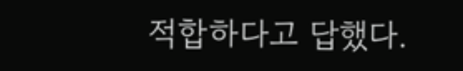적합하다고 답했다.